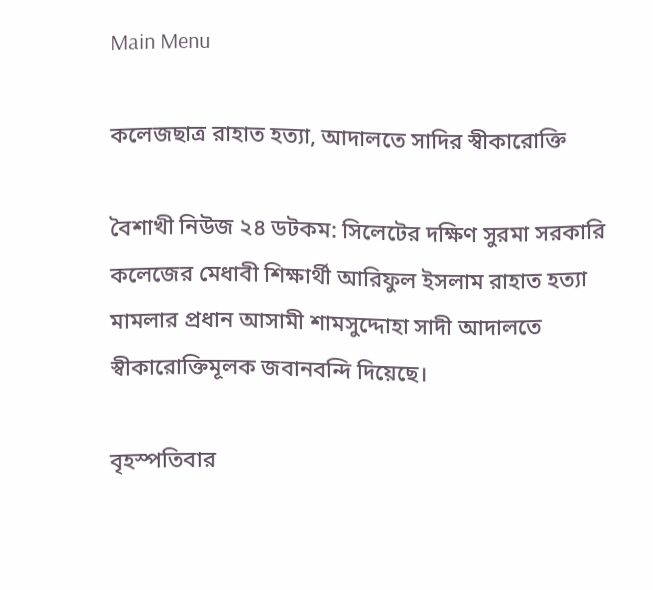Main Menu

কলেজছাত্র রাহাত হত্যা, আদালতে সাদির স্বীকারোক্তি

বৈশাখী নিউজ ২৪ ডটকম: সিলেটের দক্ষিণ সুরমা সরকারি কলেজের মেধাবী শিক্ষার্থী আরিফুল ইসলাম রাহাত হত্যা মামলার প্রধান আসামী শামসুদ্দোহা সাদী আদালতে স্বীকারোক্তিমূলক জবানবন্দি দিয়েছে।

বৃহস্পতিবার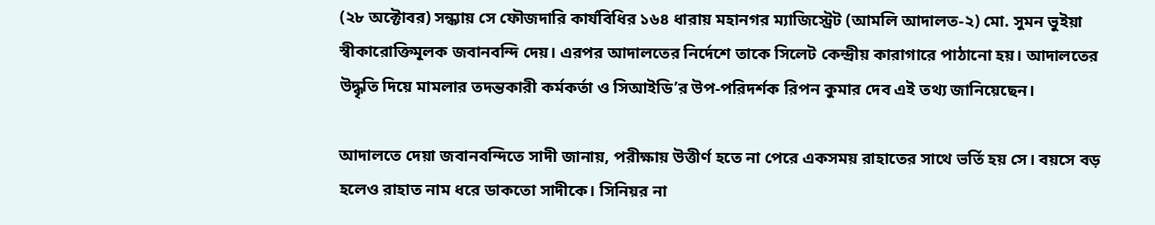(২৮ অক্টোবর) সন্ধ্যায় সে ফৌজদারি কার্যবিধির ১৬৪ ধারায় মহানগর ম্যাজিস্ট্রেট (আমলি আদালত-২) মো. সুমন ভুইয়া স্বীকারোক্তিমূলক জবানবন্দি দেয়। এরপর আদালতের নির্দেশে তাকে সিলেট কেন্দ্রীয় কারাগারে পাঠানো হয়। আদালতের উদ্ধৃতি দিয়ে মামলার তদন্তকারী কর্মকর্তা ও সিআইডি’র উপ-পরিদর্শক রিপন কুমার দেব এই তথ্য জানিয়েছেন।

আদালতে দেয়া জবানবন্দিতে সাদী জানায়, পরীক্ষায় উত্তীর্ণ হতে না পেরে একসময় রাহাতের সাথে ভর্তি হয় সে। বয়সে বড় হলেও রাহাত নাম ধরে ডাকতো সাদীকে। সিনিয়র না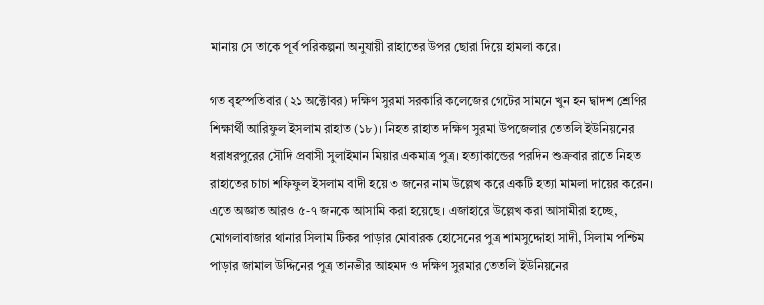মানায় সে তাকে পূর্ব পরিকল্পনা অনুযায়ী রাহাতের উপর ছোরা দিয়ে হামলা করে।

গত বৃহস্পতিবার (২১ অক্টোবর) দক্ষিণ সুরমা সরকারি কলেজের গেটের সামনে খুন হন দ্বাদশ শ্রেণির শিক্ষার্থী আরিফুল ইসলাম রাহাত (১৮)। নিহত রাহাত দক্ষিণ সুরমা উপজেলার তেতলি ইউনিয়নের ধরাধরপুরের সৌদি প্রবাসী সুলাইমান মিয়ার একমাত্র পুত্র। হত্যাকান্ডের পরদিন শুক্রবার রাতে নিহত রাহাতের চাচা শফিফুল ইসলাম বাদী হয়ে ৩ জনের নাম উল্লেখ করে একটি হত্যা মামলা দায়ের করেন। এতে অজ্ঞাত আরও ৫-৭ জনকে আসামি করা হয়েছে। এজাহারে উল্লেখ করা আসামীরা হচ্ছে, মোগলাবাজার থানার সিলাম টিকর পাড়ার মোবারক হোসেনের পুত্র শামসুদ্দোহা সাদী, সিলাম পশ্চিম পাড়ার জামাল উদ্দিনের পুত্র তানভীর আহমদ ও দক্ষিণ সুরমার তেতলি ইউনিয়নের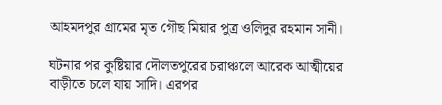আহমদপুর গ্রামের মৃত গৌছ মিয়ার পুত্র ওলিদুর রহমান সানী।

ঘটনার পর কুষ্টিয়ার দৌলতপুরের চরাঞ্চলে আরেক আত্মীয়ের বাড়ীতে চলে যায় সাদি। এরপর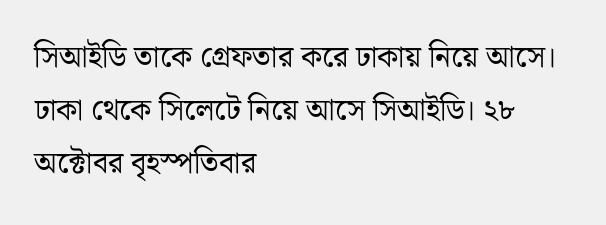সিআইডি তাকে গ্রেফতার করে ঢাকায় নিয়ে আসে। ঢাকা থেকে সিলেটে নিয়ে আসে সিআইডি। ২৮ অক্টোবর বৃহস্পতিবার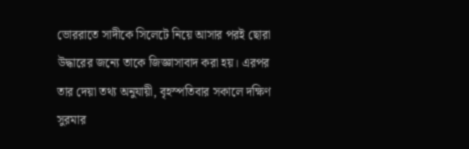ভোররাতে সাদীকে সিলেটে নিয়ে আসার পরই ছোরা উদ্ধারের জন্যে তাকে জিজ্ঞাসাবাদ করা হয়। এরপর তার দেয়া তথ্য অনুযায়ী, বৃহস্পতিবার সকালে দক্ষিণ সুরমার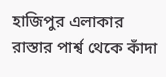হাজিপুর এলাকার রাস্তার পার্শ্ব থেকে কাঁদা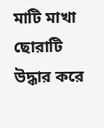মাটি মাখা ছোরাটি উদ্ধার করে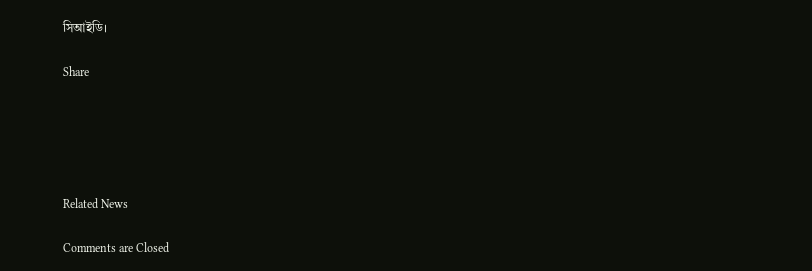সিআইডি।

Share





Related News

Comments are Closed